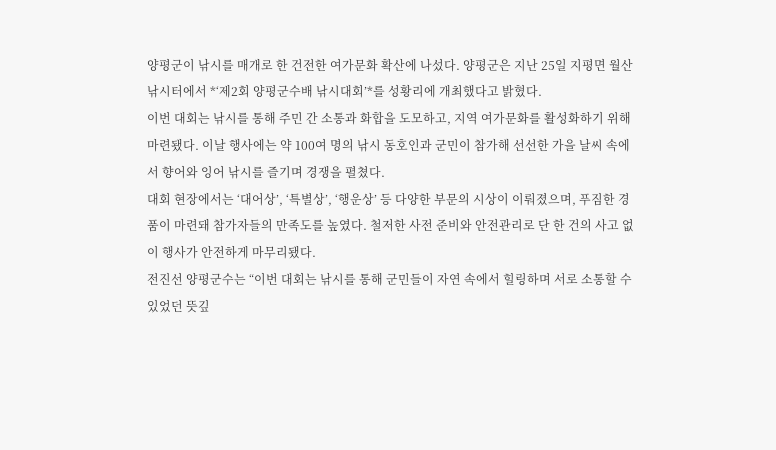양평군이 낚시를 매개로 한 건전한 여가문화 확산에 나섰다. 양평군은 지난 25일 지평면 월산낚시터에서 *‘제2회 양평군수배 낚시대회’*를 성황리에 개최했다고 밝혔다.
이번 대회는 낚시를 통해 주민 간 소통과 화합을 도모하고, 지역 여가문화를 활성화하기 위해 마련됐다. 이날 행사에는 약 100여 명의 낚시 동호인과 군민이 참가해 선선한 가을 날씨 속에서 향어와 잉어 낚시를 즐기며 경쟁을 펼쳤다.
대회 현장에서는 ‘대어상’, ‘특별상’, ‘행운상’ 등 다양한 부문의 시상이 이뤄졌으며, 푸짐한 경품이 마련돼 참가자들의 만족도를 높였다. 철저한 사전 준비와 안전관리로 단 한 건의 사고 없이 행사가 안전하게 마무리됐다.
전진선 양평군수는 “이번 대회는 낚시를 통해 군민들이 자연 속에서 힐링하며 서로 소통할 수 있었던 뜻깊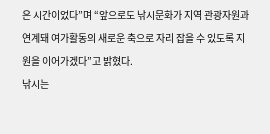은 시간이었다”며 “앞으로도 낚시문화가 지역 관광자원과 연계돼 여가활동의 새로운 축으로 자리 잡을 수 있도록 지원을 이어가겠다”고 밝혔다.
낚시는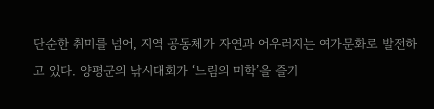단순한 취미를 넘어, 지역 공동체가 자연과 어우러지는 여가문화로 발전하고 있다. 양평군의 낚시대회가 ‘느림의 미학’을 즐기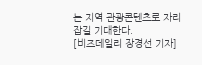는 지역 관광콘텐츠로 자리 잡길 기대한다.
[비즈데일리 장경선 기자]